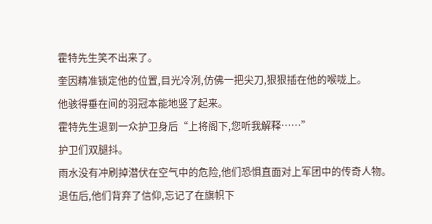霍特先生笑不出来了。
奎因精准锁定他的位置,目光冷冽,仿佛一把尖刀,狠狠插在他的喉咙上。
他骇得垂在间的羽冠本能地竖了起来。
霍特先生退到一众护卫身后“上将阁下,您听我解释……”
护卫们双腿抖。
雨水没有冲刷掉潜伏在空气中的危险,他们恐惧直面对上军团中的传奇人物。
退伍后,他们背弃了信仰,忘记了在旗帜下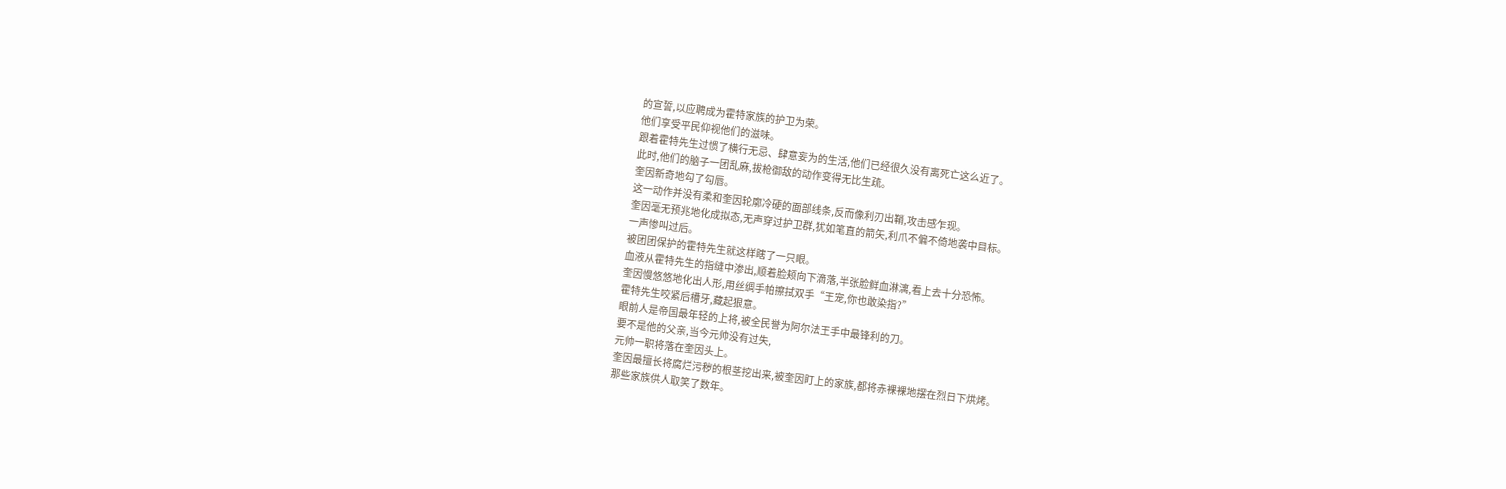的宣誓,以应聘成为霍特家族的护卫为荣。
他们享受平民仰视他们的滋味。
跟着霍特先生过惯了横行无忌、肆意妄为的生活,他们已经很久没有离死亡这么近了。
此时,他们的脑子一团乱麻,拔枪御敌的动作变得无比生疏。
奎因新奇地勾了勾唇。
这一动作并没有柔和奎因轮廓冷硬的面部线条,反而像利刃出鞘,攻击感乍现。
奎因毫无预兆地化成拟态,无声穿过护卫群,犹如笔直的箭矢,利爪不偏不倚地袭中目标。
一声惨叫过后。
被团团保护的霍特先生就这样瞎了一只眼。
血液从霍特先生的指缝中渗出,顺着脸颊向下滴落,半张脸鲜血淋漓,看上去十分恐怖。
奎因慢悠悠地化出人形,用丝绸手帕擦拭双手“王宠,你也敢染指?”
霍特先生咬紧后槽牙,藏起狠意。
眼前人是帝国最年轻的上将,被全民誉为阿尔法王手中最锋利的刀。
要不是他的父亲,当今元帅没有过失,
元帅一职将落在奎因头上。
奎因最擅长将腐烂污秽的根茎挖出来,被奎因盯上的家族,都将赤裸裸地摆在烈日下烘烤。
那些家族供人取笑了数年。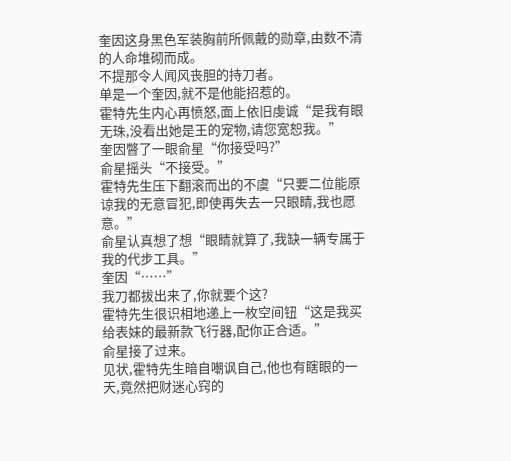奎因这身黑色军装胸前所佩戴的勋章,由数不清的人命堆砌而成。
不提那令人闻风丧胆的持刀者。
单是一个奎因,就不是他能招惹的。
霍特先生内心再愤怒,面上依旧虔诚“是我有眼无珠,没看出她是王的宠物,请您宽恕我。”
奎因瞥了一眼俞星“你接受吗?”
俞星摇头“不接受。”
霍特先生压下翻滚而出的不虞“只要二位能原谅我的无意冒犯,即使再失去一只眼睛,我也愿意。”
俞星认真想了想“眼睛就算了,我缺一辆专属于我的代步工具。”
奎因“……”
我刀都拔出来了,你就要个这?
霍特先生很识相地递上一枚空间钮“这是我买给表妹的最新款飞行器,配你正合适。”
俞星接了过来。
见状,霍特先生暗自嘲讽自己,他也有瞎眼的一天,竟然把财迷心窍的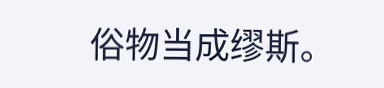俗物当成缪斯。